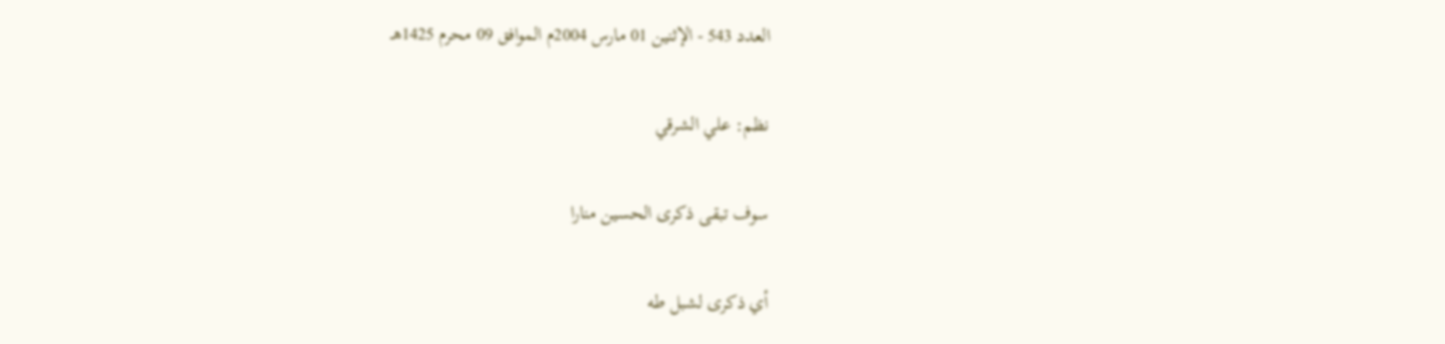العدد 543 - الإثنين 01 مارس 2004م الموافق 09 محرم 1425هـ

نظم: علي الشرقي

سوف تبقى ذكرى الحسين منارا

أي ذكرى لشبل طه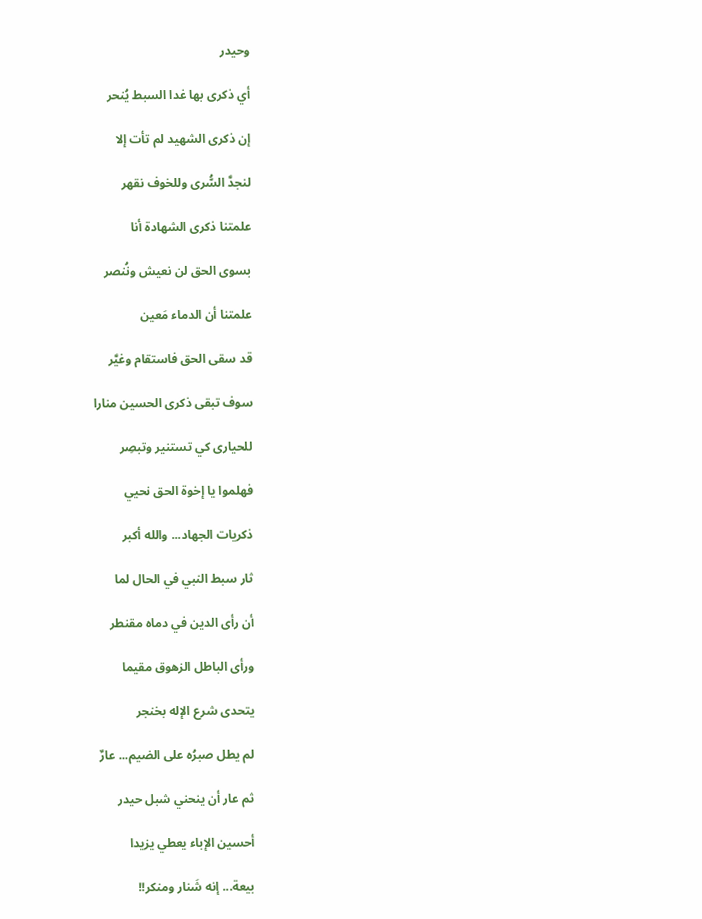وحيدر

أي ذكرى بها غدا السبط يُنحر

إن ذكرى الشهيد لم تأت إلا

لنجدَّ السُّرى وللخوف نقهر

علمتنا ذكرى الشهادة أنا

بسوى الحق لن نعيش ونُنصر

علمتنا أن الدماء مَعين

قد سقى الحق فاستقام وغيَّر

سوف تبقى ذكرى الحسين منارا

للحيارى كي تستنير وتبصِر

فهلموا يا إخوة الحق نحيي

ذكريات الجهاد... والله أكبر

ثار سبط النبي في الحال لما

أن رأى الدين في دماه مقنطر

ورأى الباطل الزهوق مقيما

يتحدى شرع الإله بخنجر

لم يطل صبرُه على الضيم... عارٌ

ثم عار أن ينحني شبل حيدر

أحسين الإباء يعطي يزيدا

بيعة... إنه شَنار ومنكر!!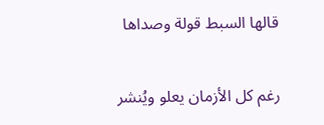قالها السبط قولة وصداها

رغم كل الأزمان يعلو ويُنشر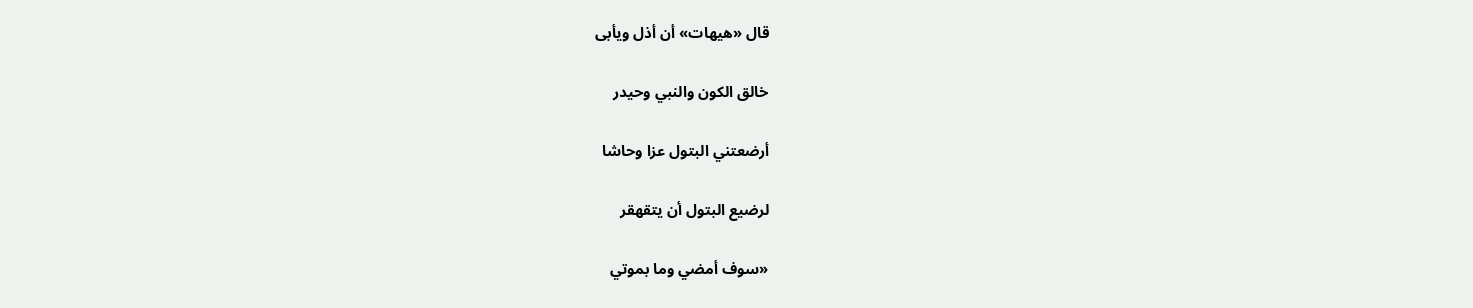قال «هيهات» أن أذل ويأبى

خالق الكون والنبي وحيدر

أرضعتني البتول عزا وحاشا

لرضيع البتول أن يتقهقر

«سوف أمضي وما بموتي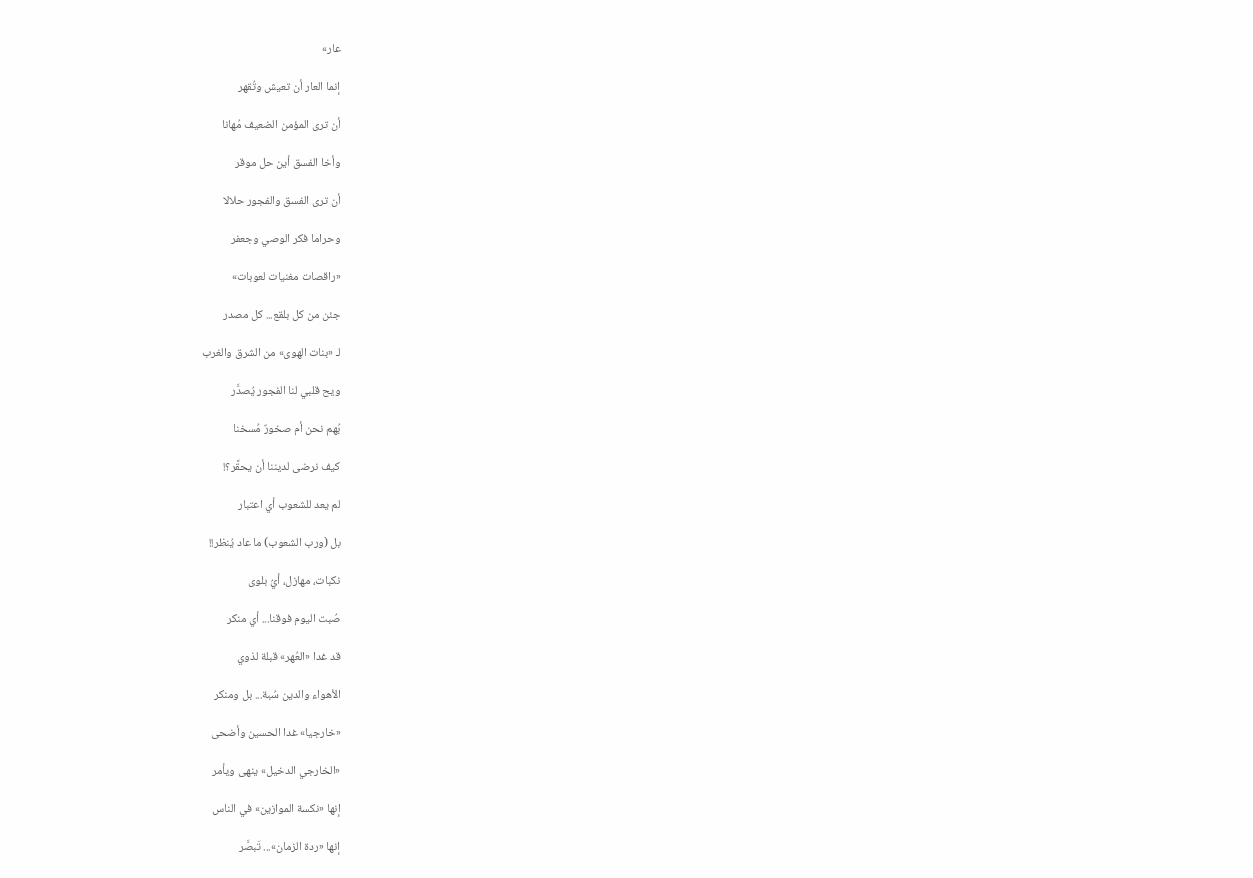عار»

إنما العار أن تعيش وتُقهر

أن ترى المؤمن الضعيف مُهانا

وأخا الفسق أين حل موقر

أن ترى الفسق والفجور حلالا

وحراما فكر الوصي وجعفر

«راقصات مغنيات لعوبات»

جئن من كل بلقع... كل مصدر

لـ «بنات الهوى» من الشرق والغرب

ويح قلبي لنا الفجور يُصدَّر

بُهم نحن أم صخورٌ مُسخنا

كيف نرضى لديننا أن يحقَّر؟!

لم يعد للشعوب أي اعتبار

بل (ورب الشعوب) ما عاد يُنظر!!

نكبات، مهازل، أيُ بلوى

صُبت اليوم فوقنا... أي منكر

قد غدا «العُهر» قبلة لذوي

الأهواء والدين سُبة... بل ومنكر

«خارجيا» غدا الحسين وأضحى

«الخارجي الدخيل» ينهى ويأمر

إنها «نكسة الموازين» في الناس

إنها «ردة الزمان»... تَبصَّر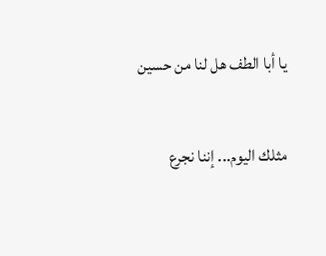يا أبا الطف هل لنا من حسين

مثلك اليوم... إننا نجرع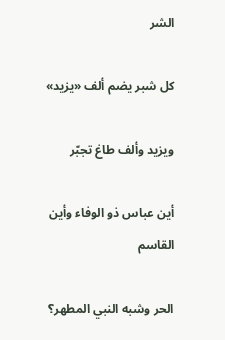الشر

كل شبر يضم ألف «يزيد»

ويزيد وألف طاغ تجبّر

أين عباس ذو الوفاء وأين القاسم

الحر وشبه النبي المطهر؟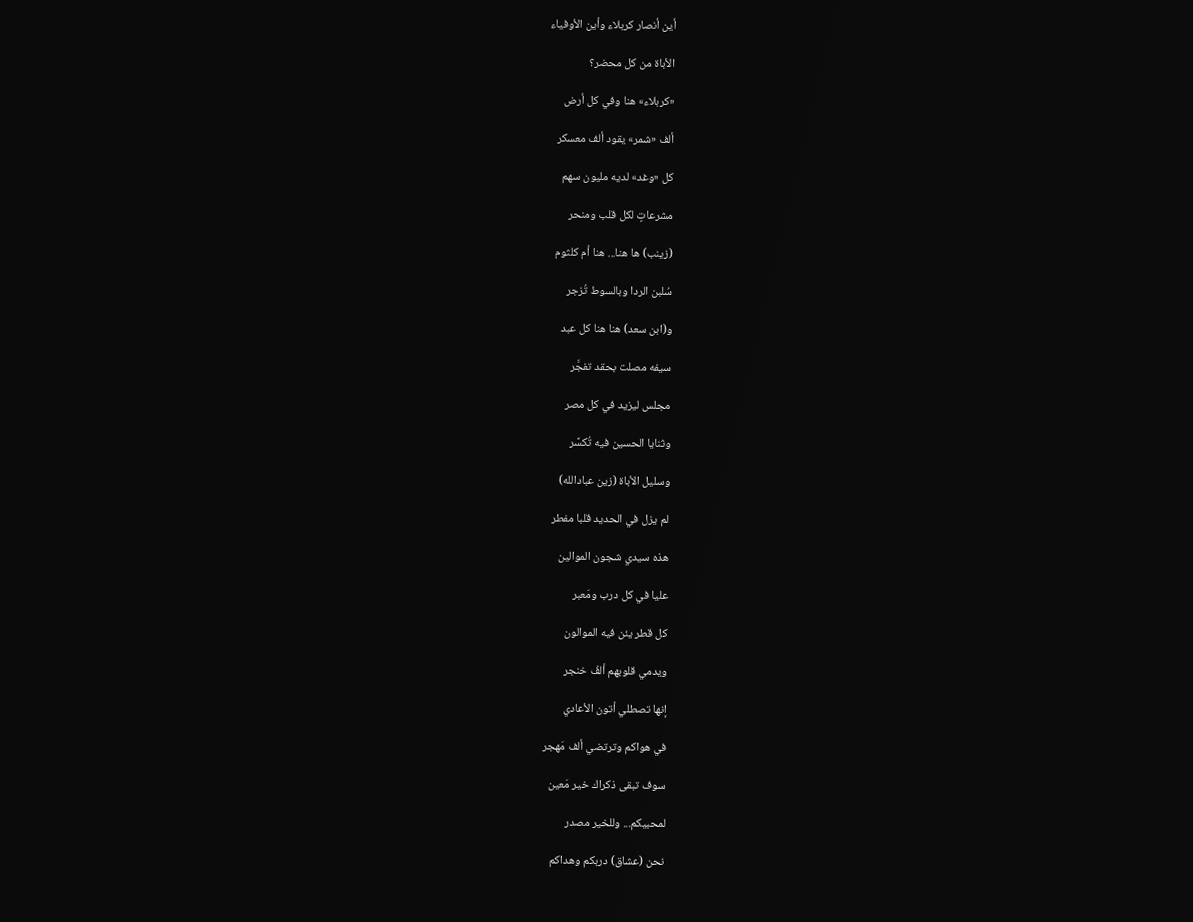أين أنصار كربلاء وأين الأوفياء

الأباة من كل محضر؟

«كربلاء» هنا وفي كل أرض

ألف «شمر» يقود ألف معسكر

كل «وغد» لديه مليون سهم

مشرعاتٍ لكل قلب ومنحر

(زينب) ها هنا... هنا أم كلثوم

سُلبن الردا وبالسوط تُزجر

و(ابن سعد) هنا هنا كل عبد

سيفه مصلت بحقد تفجَّر

مجلس ليزيد في كل مصر

وثنايا الحسين فيه تُكسَّر

وسليل الأباة (زين عبادالله)

لم يزل في الحديد قلبا مفطر

هذه سيدي شجون الموالين

عليا في كل درب ومَعبر

كل قطر يئن فيه الموالون

ويدمي قلوبهم ألفُ خنجر

إنها تصطلي أتون الأعادي

في هواكم وترتضي ألف مَهجر

سوف تبقى ذكراك خير مَعين

لمحبيكم... وللخير مصدر

نحن (عشاق) دربكم وهداكم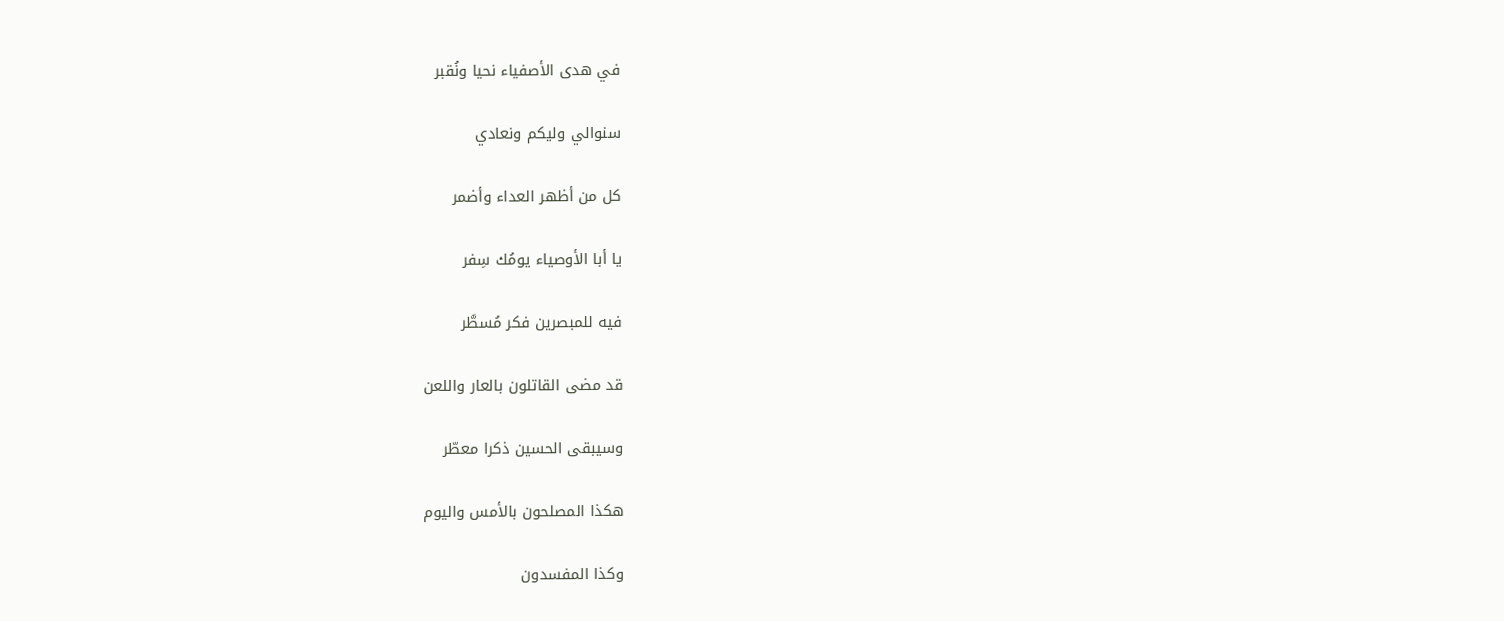في هدى الأصفياء نحيا ونُقبر

سنوالي وليكم ونعادي

كل من أظهر العداء وأضمر

يا أبا الأوصياء يومُك سِفر

فيه للمبصرين فكر مُسطَّر

قد مضى القاتلون بالعار واللعن

وسيبقى الحسين ذكرا معطّر

هكذا المصلحون بالأمس واليوم

وكذا المفسدون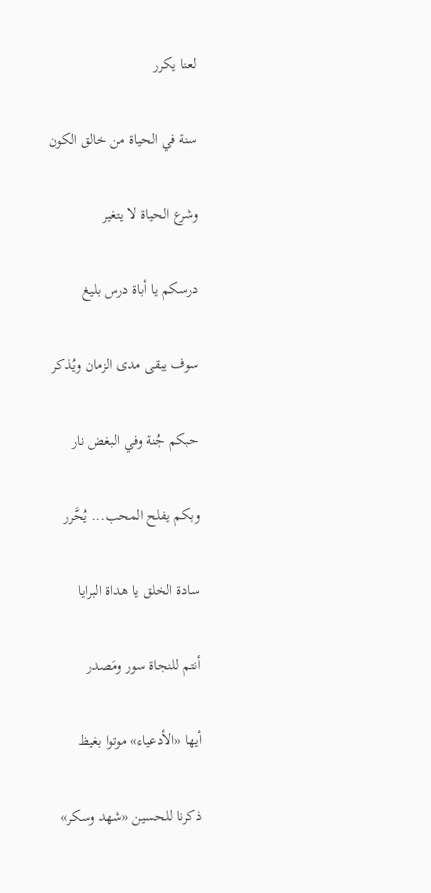لعنا يكرر

سنة في الحياة من خالق الكون

وشرع الحياة لا يتغير

درسكم يا أباة درس بليغ

سوف يبقى مدى الزمان ويُذكر

حبكم جُنة وفي البغض نار

وبكم يفلح المحب... يُحَّرر

سادة الخلق يا هداة البرايا

أنتم للنجاة سور ومَصدر

أيها «الأدعياء» موتوا بغيظ

ذكرنا للحسين «شهد وسكر»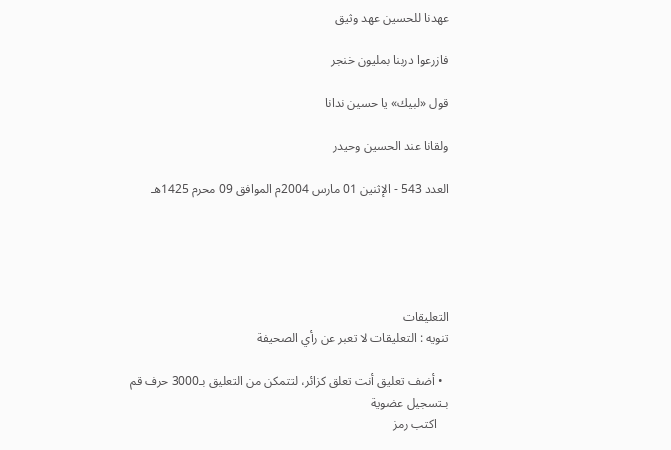عهدنا للحسين عهد وثيق

فازرعوا دربنا بمليون خنجر

قول «لبيك» يا حسين ندانا

ولقانا عند الحسين وحيدر

العدد 543 - الإثنين 01 مارس 2004م الموافق 09 محرم 1425هـ





التعليقات
تنويه : التعليقات لا تعبر عن رأي الصحيفة

  • أضف تعليق أنت تعلق كزائر، لتتمكن من التعليق بـ3000 حرف قم بـتسجيل عضوية
    اكتب رمز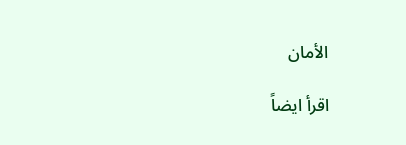الأمان

اقرأ ايضاً